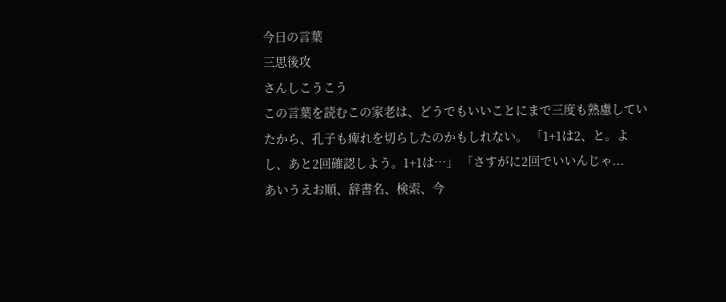今日の言葉
三思後攻
さんしこうこう
この言葉を読むこの家老は、どうでもいいことにまで三度も熟慮していたから、孔子も痺れを切らしたのかもしれない。 「1+1は2、と。よし、あと2回確認しよう。1+1は…」 「さすがに2回でいいんじゃ...
あいうえお順、辞書名、検索、今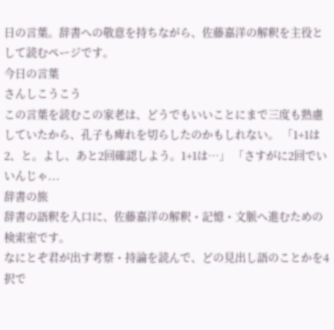日の言葉。辞書への敬意を持ちながら、佐藤嘉洋の解釈を主役として読むページです。
今日の言葉
さんしこうこう
この言葉を読むこの家老は、どうでもいいことにまで三度も熟慮していたから、孔子も痺れを切らしたのかもしれない。 「1+1は2、と。よし、あと2回確認しよう。1+1は…」 「さすがに2回でいいんじゃ...
辞書の旅
辞書の語釈を入口に、佐藤嘉洋の解釈・記憶・文脈へ進むための検索室です。
なにとぞ君が出す考察・持論を読んで、どの見出し語のことかを4択で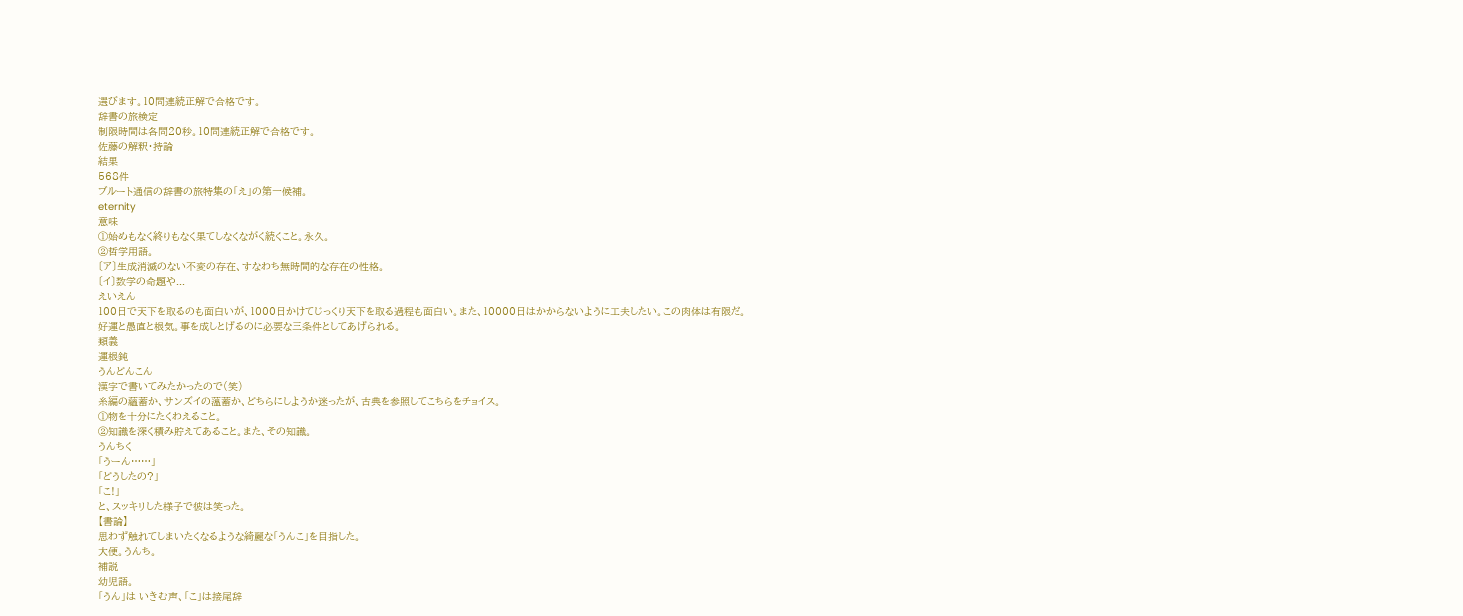選びます。10問連続正解で合格です。
辞書の旅検定
制限時間は各問20秒。10問連続正解で合格です。
佐藤の解釈・持論
結果
568件
ブルート通信の辞書の旅特集の「え」の第一候補。
eternity
意味
①始めもなく終りもなく果てしなくながく続くこと。永久。
②哲学用語。
〔ア〕生成消滅のない不変の存在、すなわち無時間的な存在の性格。
〔イ〕数学の命題や...
えいえん
100日で天下を取るのも面白いが、1000日かけてじっくり天下を取る過程も面白い。また、10000日はかからないように工夫したい。この肉体は有限だ。
好運と愚直と根気。事を成しとげるのに必要な三条件としてあげられる。
類義
運根鈍
うんどんこん
漢字で書いてみたかったので(笑)
糸編の蘊蓄か、サンズイの薀蓄か、どちらにしようか迷ったが、古典を参照してこちらをチョイス。
①物を十分にたくわえること。
②知識を深く積み貯えてあること。また、その知識。
うんちく
「うーん……」
「どうしたの?」
「こ!」
と、スッキリした様子で彼は笑った。
【書論】
思わず触れてしまいたくなるような綺麗な「うんこ」を目指した。
大便。うんち。
補説
幼児語。
「うん」は いきむ声、「こ」は接尾辞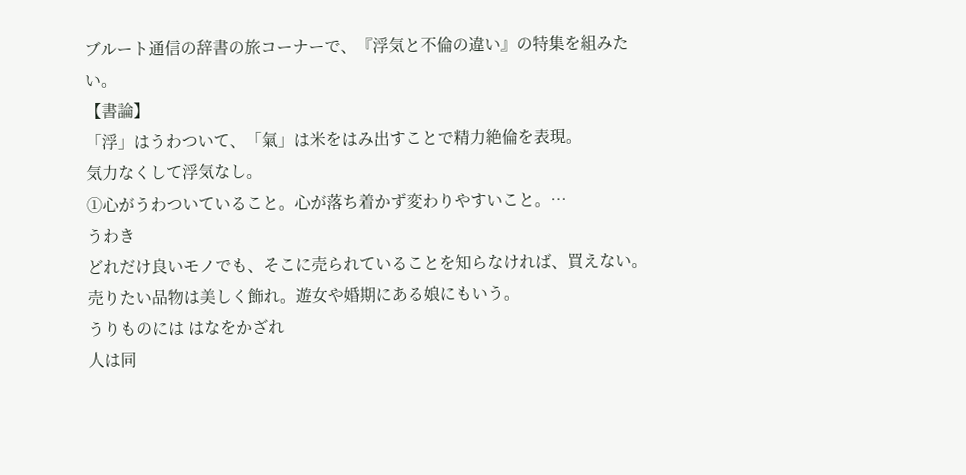ブルート通信の辞書の旅コーナーで、『浮気と不倫の違い』の特集を組みたい。
【書論】
「浮」はうわついて、「氣」は米をはみ出すことで精力絶倫を表現。
気力なくして浮気なし。
①心がうわついていること。心が落ち着かず変わりやすいこと。…
うわき
どれだけ良いモノでも、そこに売られていることを知らなければ、買えない。
売りたい品物は美しく飾れ。遊女や婚期にある娘にもいう。
うりものには はなをかざれ
人は同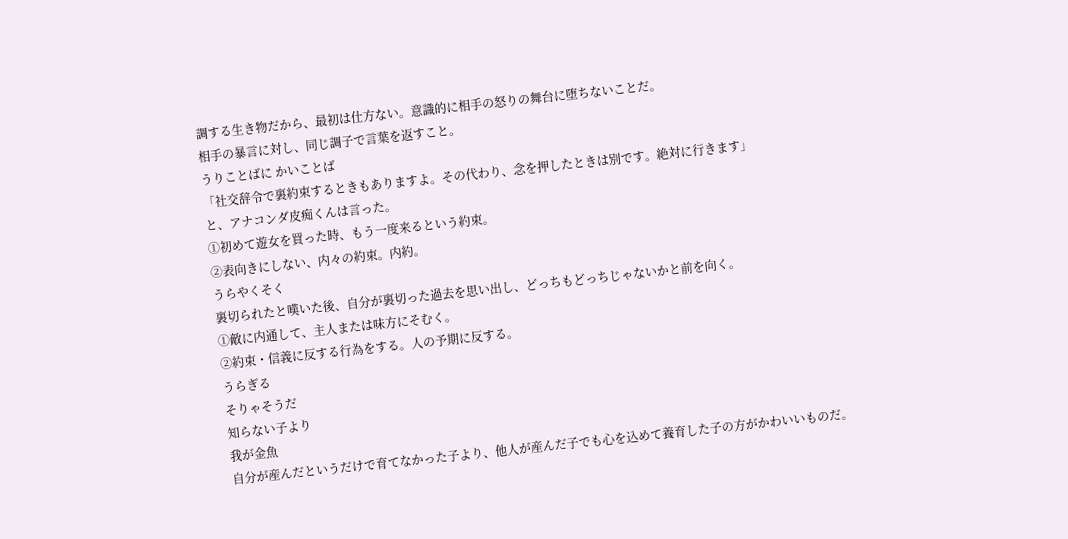調する生き物だから、最初は仕方ない。意識的に相手の怒りの舞台に堕ちないことだ。
相手の暴言に対し、同じ調子で言葉を返すこと。
うりことばに かいことば
「社交辞令で裏約束するときもありますよ。その代わり、念を押したときは別です。絶対に行きます」
と、アナコンダ皮痴くんは言った。
①初めて遊女を買った時、もう一度来るという約束。
②表向きにしない、内々の約束。内約。
うらやくそく
裏切られたと嘆いた後、自分が裏切った過去を思い出し、どっちもどっちじゃないかと前を向く。
①敵に内通して、主人または味方にそむく。
②約束・信義に反する行為をする。人の予期に反する。
うらぎる
そりゃそうだ
知らない子より
我が金魚
自分が産んだというだけで育てなかった子より、他人が産んだ子でも心を込めて養育した子の方がかわいいものだ。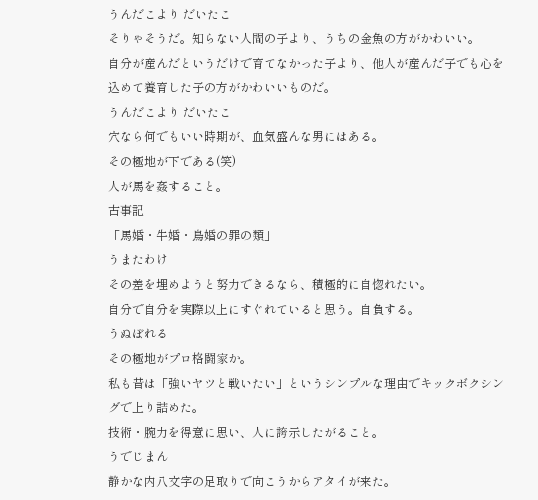うんだこより だいたこ
そりゃそうだ。知らない人間の子より、うちの金魚の方がかわいい。
自分が産んだというだけで育てなかった子より、他人が産んだ子でも心を込めて養育した子の方がかわいいものだ。
うんだこより だいたこ
穴なら何でもいい時期が、血気盛んな男にはある。
その極地が下である(笑)
人が馬を姦すること。
古事記
「馬婚・牛婚・鳥婚の罪の類」
うまたわけ
その差を埋めようと努力できるなら、積極的に自惚れたい。
自分で自分を実際以上にすぐれていると思う。自負する。
うぬぼれる
その極地がプロ格闘家か。
私も昔は「強いヤツと戦いたい」というシンプルな理由でキックボクシングで上り詰めた。
技術・腕力を得意に思い、人に誇示したがること。
うでじまん
静かな内八文字の足取りで向こうからアタイが来た。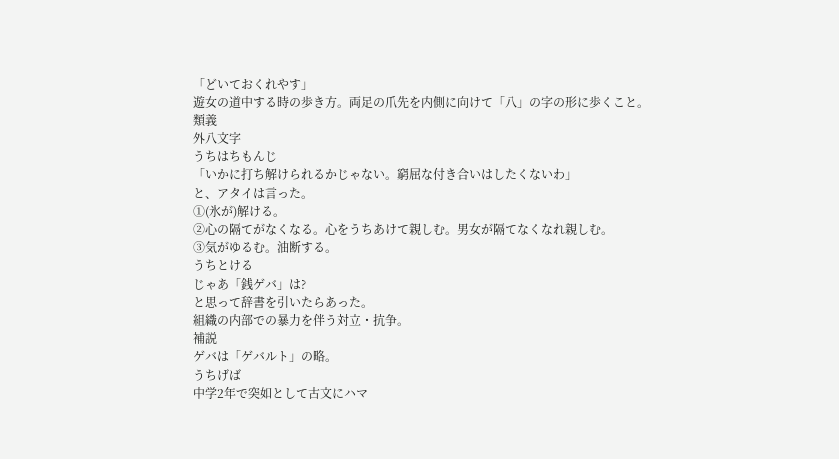「どいておくれやす」
遊女の道中する時の歩き方。両足の爪先を内側に向けて「八」の字の形に歩くこと。
類義
外八文字
うちはちもんじ
「いかに打ち解けられるかじゃない。窮屈な付き合いはしたくないわ」
と、アタイは言った。
①(氷が)解ける。
②心の隔てがなくなる。心をうちあけて親しむ。男女が隔てなくなれ親しむ。
③気がゆるむ。油断する。
うちとける
じゃあ「銭ゲバ」は?
と思って辞書を引いたらあった。
組織の内部での暴力を伴う対立・抗争。
補説
ゲバは「ゲバルト」の略。
うちげば
中学2年で突如として古文にハマ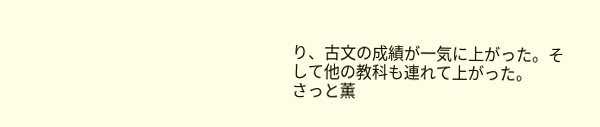り、古文の成績が一気に上がった。そして他の教科も連れて上がった。
さっと薫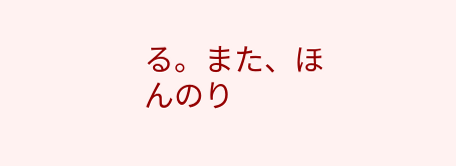る。また、ほんのり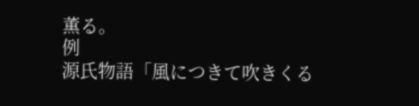薫る。
例
源氏物語「風につきて吹きくる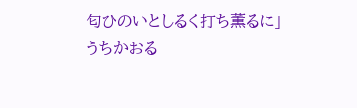匂ひのいとしるく打ち薫るに」
うちかおる